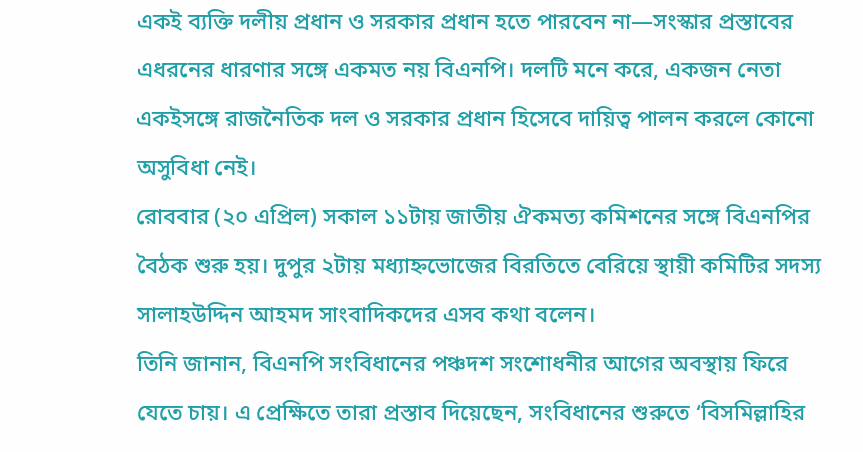একই ব্যক্তি দলীয় প্রধান ও সরকার প্রধান হতে পারবেন না—সংস্কার প্রস্তাবের এধরনের ধারণার সঙ্গে একমত নয় বিএনপি। দলটি মনে করে, একজন নেতা একইসঙ্গে রাজনৈতিক দল ও সরকার প্রধান হিসেবে দায়িত্ব পালন করলে কোনো অসুবিধা নেই।
রোববার (২০ এপ্রিল) সকাল ১১টায় জাতীয় ঐকমত্য কমিশনের সঙ্গে বিএনপির বৈঠক শুরু হয়। দুপুর ২টায় মধ্যাহ্নভোজের বিরতিতে বেরিয়ে স্থায়ী কমিটির সদস্য সালাহউদ্দিন আহমদ সাংবাদিকদের এসব কথা বলেন।
তিনি জানান, বিএনপি সংবিধানের পঞ্চদশ সংশোধনীর আগের অবস্থায় ফিরে যেতে চায়। এ প্রেক্ষিতে তারা প্রস্তাব দিয়েছেন, সংবিধানের শুরুতে ‘বিসমিল্লাহির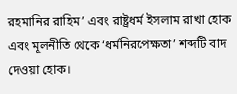রহমানির রাহিম’ এবং রাষ্ট্রধর্ম ইসলাম রাখা হোক এবং মূলনীতি থেকে ‘ধর্মনিরপেক্ষতা’ শব্দটি বাদ দেওয়া হোক।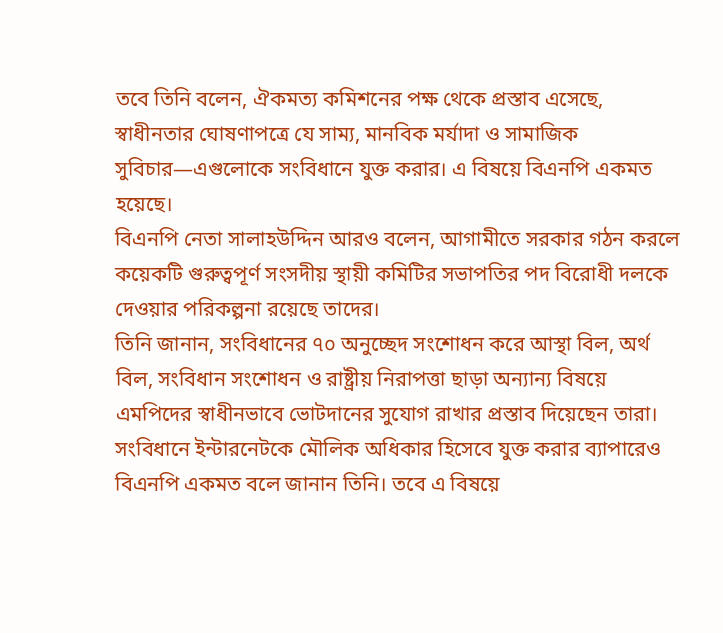তবে তিনি বলেন, ঐকমত্য কমিশনের পক্ষ থেকে প্রস্তাব এসেছে, স্বাধীনতার ঘোষণাপত্রে যে সাম্য, মানবিক মর্যাদা ও সামাজিক সুবিচার—এগুলোকে সংবিধানে যুক্ত করার। এ বিষয়ে বিএনপি একমত হয়েছে।
বিএনপি নেতা সালাহউদ্দিন আরও বলেন, আগামীতে সরকার গঠন করলে কয়েকটি গুরুত্বপূর্ণ সংসদীয় স্থায়ী কমিটির সভাপতির পদ বিরোধী দলকে দেওয়ার পরিকল্পনা রয়েছে তাদের।
তিনি জানান, সংবিধানের ৭০ অনুচ্ছেদ সংশোধন করে আস্থা বিল, অর্থ বিল, সংবিধান সংশোধন ও রাষ্ট্রীয় নিরাপত্তা ছাড়া অন্যান্য বিষয়ে এমপিদের স্বাধীনভাবে ভোটদানের সুযোগ রাখার প্রস্তাব দিয়েছেন তারা।
সংবিধানে ইন্টারনেটকে মৌলিক অধিকার হিসেবে যুক্ত করার ব্যাপারেও বিএনপি একমত বলে জানান তিনি। তবে এ বিষয়ে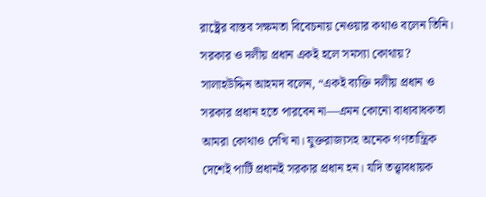রাষ্ট্রের বাস্তব সক্ষমতা বিবেচনায় নেওয়ার কথাও বলেন তিনি।
সরকার ও দলীয় প্রধান একই হলে সমস্যা কোথায়?
সালাহউদ্দিন আহমদ বলেন, “একই ব্যক্তি দলীয় প্রধান ও সরকার প্রধান হতে পারবেন না—এমন কোনো বাধ্যবাধকতা আমরা কোথাও দেখি না। যুক্তরাজ্যসহ অনেক গণতান্ত্রিক দেশেই পার্টি প্রধানই সরকার প্রধান হন। যদি তত্ত্বাবধায়ক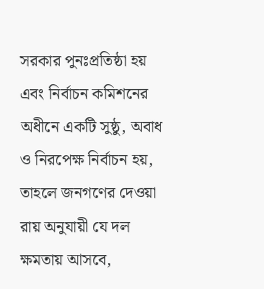সরকার পুনঃপ্রতিষ্ঠা হয় এবং নির্বাচন কমিশনের অধীনে একটি সুষ্ঠু, অবাধ ও নিরপেক্ষ নির্বাচন হয়, তাহলে জনগণের দেওয়া রায় অনুযায়ী যে দল ক্ষমতায় আসবে,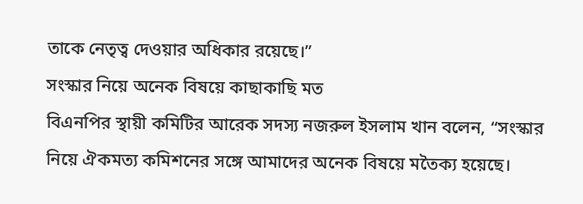তাকে নেতৃত্ব দেওয়ার অধিকার রয়েছে।”
সংস্কার নিয়ে অনেক বিষয়ে কাছাকাছি মত
বিএনপির স্থায়ী কমিটির আরেক সদস্য নজরুল ইসলাম খান বলেন, “সংস্কার নিয়ে ঐকমত্য কমিশনের সঙ্গে আমাদের অনেক বিষয়ে মতৈক্য হয়েছে।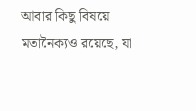আবার কিছু বিষয়ে মতানৈক্যও রয়েছে, যা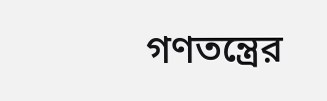গণতন্ত্রের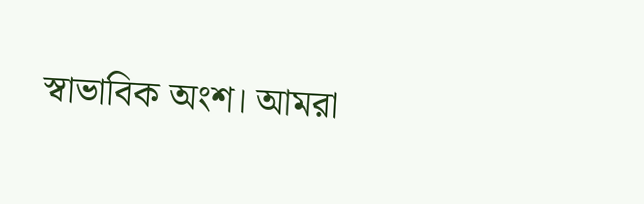স্বাভাবিক অংশ। আমরা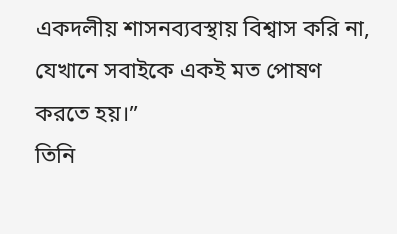একদলীয় শাসনব্যবস্থায় বিশ্বাস করি না, যেখানে সবাইকে একই মত পোষণ করতে হয়।”
তিনি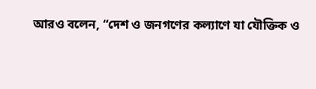আরও বলেন, “দেশ ও জনগণের কল্যাণে যা যৌক্তিক ও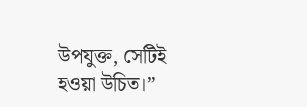উপযুক্ত, সেটিই হওয়া উচিত।”